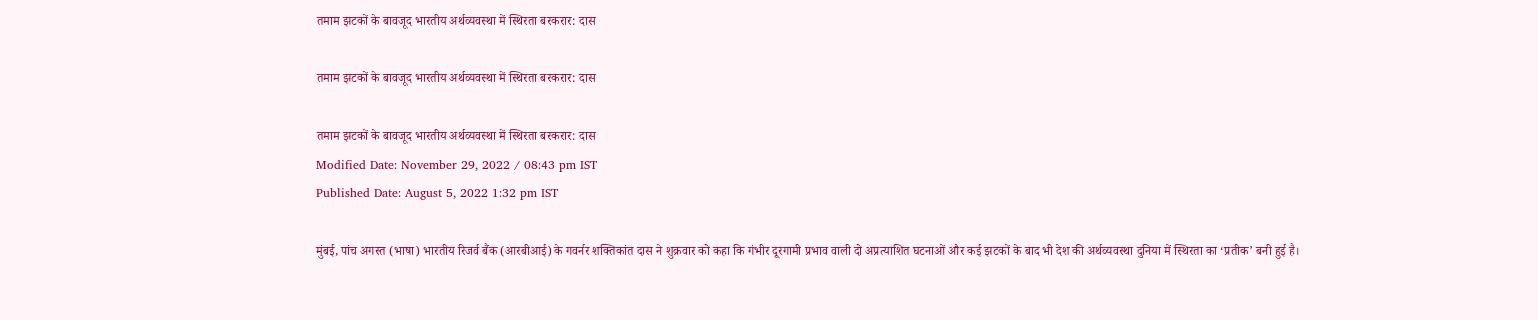तमाम झटकों के बावजूद भारतीय अर्थव्यवस्था में स्थिरता बरकरार: दास

तमाम झटकों के बावजूद भारतीय अर्थव्यवस्था में स्थिरता बरकरार: दास

तमाम झटकों के बावजूद भारतीय अर्थव्यवस्था में स्थिरता बरकरार: दास
Modified Date: November 29, 2022 / 08:43 pm IST
Published Date: August 5, 2022 1:32 pm IST

मुंबई, पांच अगस्त (भाषा) भारतीय रिजर्व बैंक (आरबीआई) के गवर्नर शक्तिकांत दास ने शुक्रवार को कहा कि गंभीर दूरगामी प्रभाव वाली दो अप्रत्याशित घटनाओं और कई झटकों के बाद भी देश की अर्थव्यवस्था दुनिया में स्थिरता का ‘प्रतीक’ बनी हुई है।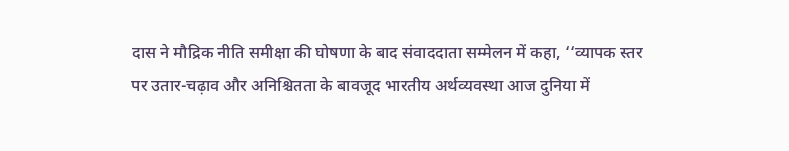दास ने मौद्रिक नीति समीक्षा की घोषणा के बाद संवाददाता सम्मेलन में कहा, ‘‘व्यापक स्तर पर उतार-चढ़ाव और अनिश्चितता के बावजूद भारतीय अर्थव्यवस्था आज दुनिया में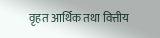वृहत आर्थिक तथा वित्तीय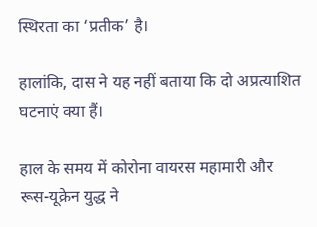स्थिरता का ‘प्रतीक’ है।

हालांकि, दास ने यह नहीं बताया कि दो अप्रत्याशित घटनाएं क्या हैं।

हाल के समय में कोरोना वायरस महामारी और रूस-यूक्रेन युद्ध ने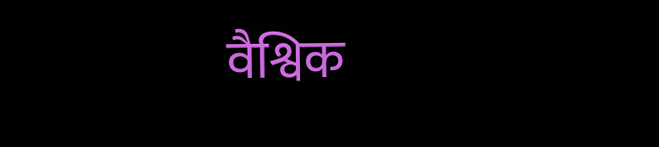वैश्विक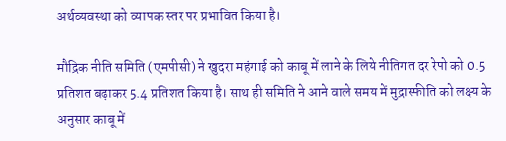अर्थव्यवस्था को व्यापक स्तर पर प्रभावित किया है।

मौद्रिक नीति समिति (एमपीसी) ने खुदरा महंगाई को काबू में लाने के लिये नीतिगत दर रेपो को 0.5 प्रतिशत बढ़ाकर 5.4 प्रतिशत किया है। साथ ही समिति ने आने वाले समय में मुद्रास्फीति को लक्ष्य के अनुसार काबू में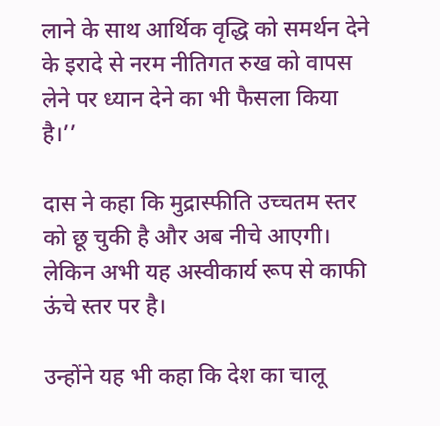लाने के साथ आर्थिक वृद्धि को समर्थन देने के इरादे से नरम नीतिगत रुख को वापस लेने पर ध्यान देने का भी फैसला किया है।’’

दास ने कहा कि मुद्रास्फीति उच्चतम स्तर को छू चुकी है और अब नीचे आएगी। लेकिन अभी यह अस्वीकार्य रूप से काफी ऊंचे स्तर पर है।

उन्होंने यह भी कहा कि देश का चालू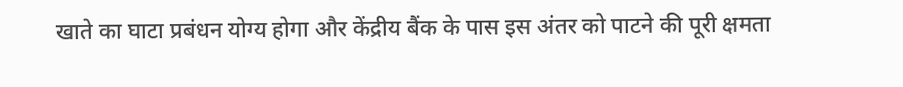खाते का घाटा प्रबंधन योग्य होगा और केंद्रीय बैंक के पास इस अंतर को पाटने की पूरी क्षमता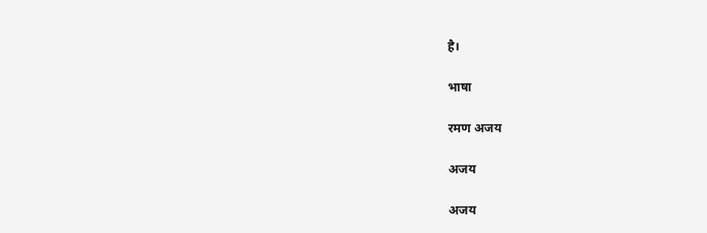है।

भाषा

रमण अजय

अजय

अजय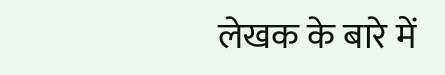लेखक के बारे में